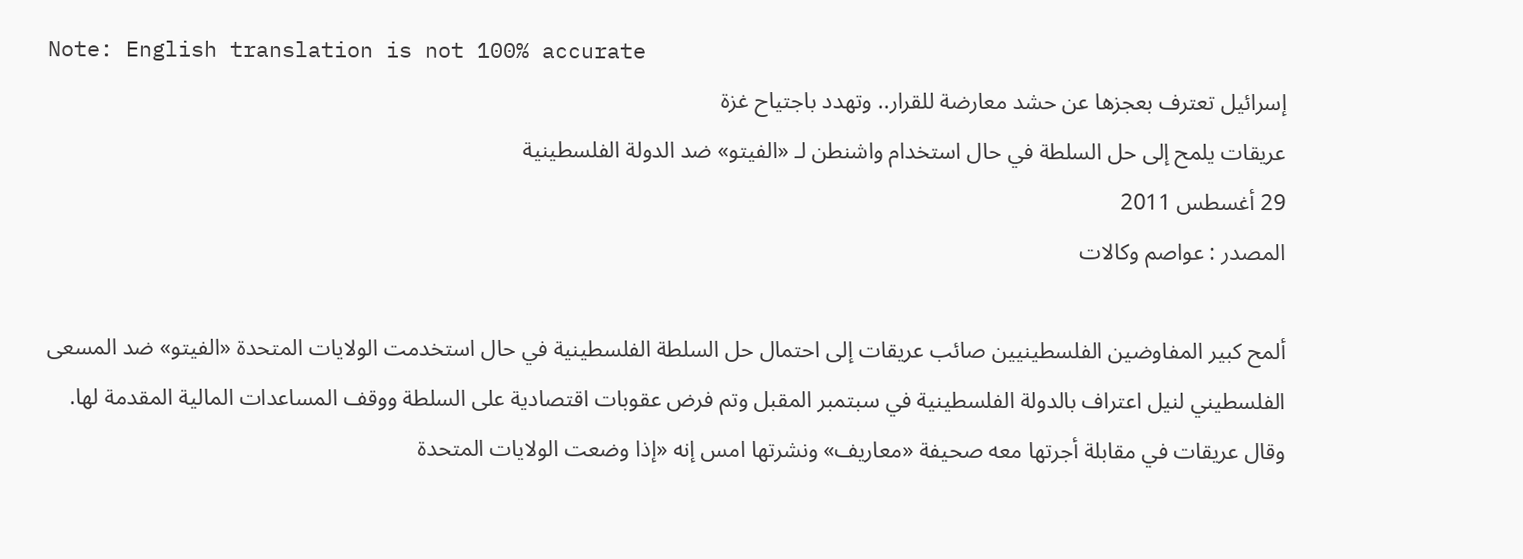Note: English translation is not 100% accurate
إسرائيل تعترف بعجزها عن حشد معارضة للقرار.. وتهدد باجتياح غزة
عريقات يلمح إلى حل السلطة في حال استخدام واشنطن لـ «الفيتو» ضد الدولة الفلسطينية
29 أغسطس 2011
المصدر : عواصم وكالات

ألمح كبير المفاوضين الفلسطينيين صائب عريقات إلى احتمال حل السلطة الفلسطينية في حال استخدمت الولايات المتحدة «الفيتو» ضد المسعى الفلسطيني لنيل اعتراف بالدولة الفلسطينية في سبتمبر المقبل وتم فرض عقوبات اقتصادية على السلطة ووقف المساعدات المالية المقدمة لها.
وقال عريقات في مقابلة أجرتها معه صحيفة «معاريف» ونشرتها امس إنه «إذا وضعت الولايات المتحدة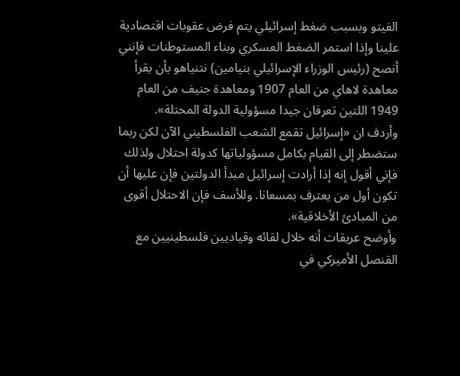الفيتو وبسبب ضغط إسرائيلي يتم فرض عقوبات اقتصادية علينا وإذا استمر الضغط العسكري وبناء المستوطنات فإنني أنصح (رئيس الوزراء الإسرائيلي بنيامين) نتنياهو بأن يقرأ معاهدة لاهاي من العام 1907 ومعاهدة جنيف من العام 1949 اللتين تعرفان جيدا مسؤولية الدولة المحتلة».
وأردف ان «إسرائيل تقمع الشعب الفلسطيني الآن لكن ربما ستضطر إلى القيام بكامل مسؤولياتها كدولة احتلال ولذلك فإني أقول إنه إذا أرادت إسرائيل مبدأ الدولتين فإن عليها أن تكون أول من يعترف بمسعانا. وللأسف فإن الاحتلال أقوى من المبادئ الأخلاقية».
وأوضح عريقات أنه خلال لقائه وقياديين فلسطينيين مع القنصل الأميركي في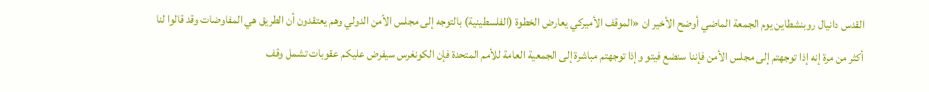القدس دانيال روبنشطاين يوم الجمعة الماضي أوضح الأخير ان «الموقف الأميركي يعارض الخطوة (الفلسطينية) بالتوجه إلى مجلس الأمن الدولي وهم يعتقدون أن الطريق هي المفاوضات وقد قالوا لنا أكثر من مرة إنه إذا توجهتم إلى مجلس الأمن فإننا سنضع فيتو وإذا توجهتم مباشرة إلى الجمعية العامة للأمم المتحدة فإن الكونغرس سيفرض عليكم عقوبات تشمل وقف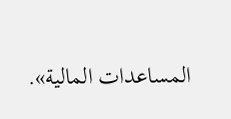المساعدات المالية».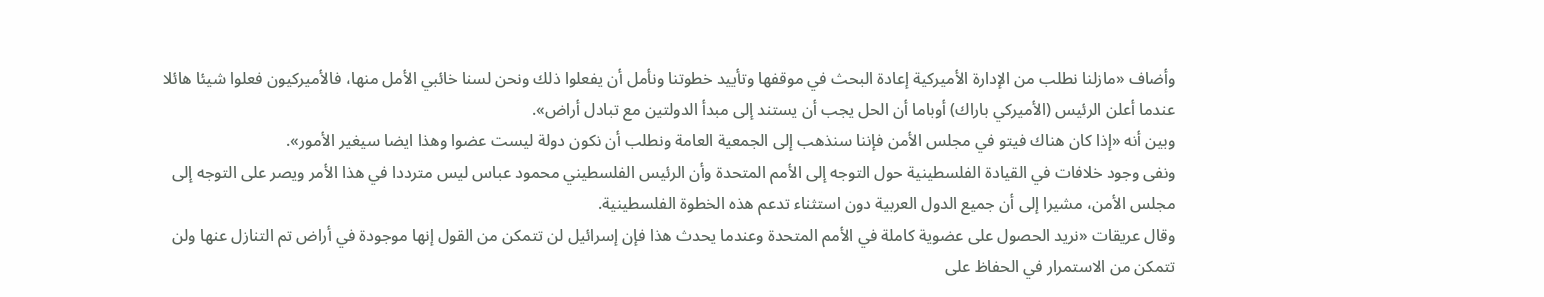وأضاف «مازلنا نطلب من الإدارة الأميركية إعادة البحث في موقفها وتأييد خطوتنا ونأمل أن يفعلوا ذلك ونحن لسنا خائبي الأمل منها، فالأميركيون فعلوا شيئا هائلا عندما أعلن الرئيس (الأميركي باراك) أوباما أن الحل يجب أن يستند إلى مبدأ الدولتين مع تبادل أراض».
وبين أنه «إذا كان هناك فيتو في مجلس الأمن فإننا سنذهب إلى الجمعية العامة ونطلب أن نكون دولة ليست عضوا وهذا ايضا سيغير الأمور».
ونفى وجود خلافات في القيادة الفلسطينية حول التوجه إلى الأمم المتحدة وأن الرئيس الفلسطيني محمود عباس ليس مترددا في هذا الأمر ويصر على التوجه إلى مجلس الأمن، مشيرا إلى أن جميع الدول العربية دون استثناء تدعم هذه الخطوة الفلسطينية.
وقال عريقات «نريد الحصول على عضوية كاملة في الأمم المتحدة وعندما يحدث هذا فإن إسرائيل لن تتمكن من القول إنها موجودة في أراض تم التنازل عنها ولن تتمكن من الاستمرار في الحفاظ على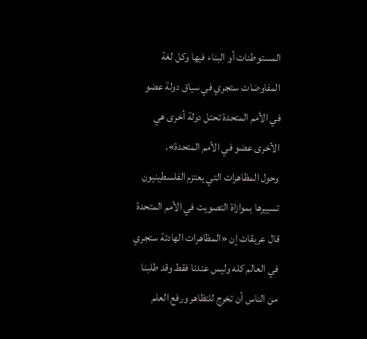المستوطنات أو البناء فيها وكل لغة المفاوضات ستجري في سياق دولة عضو في الأمم المتحدة تحتل دولة أخرى هي الأخرى عضو في الأمم المتحدة».
وحول المظاهرات التي يعتزم الفلسطينيون تسييرها بموازاة التصويت في الأمم المتحدة قال عريقات إن «المظاهرات الهادئة ستجري في العالم كله وليس عندنا فقط وقد طلبنا من الناس أن تخرج للتظاهر ورفع العلم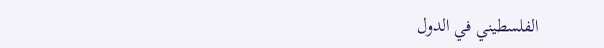الفلسطيني في الدول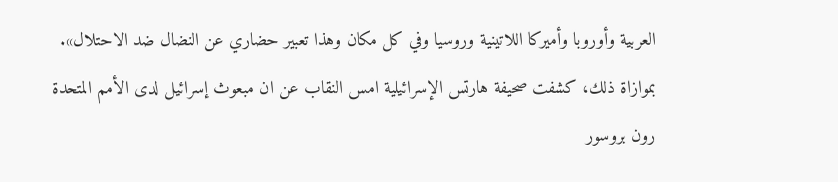العربية وأوروبا وأميركا اللاتينية وروسيا وفي كل مكان وهذا تعبير حضاري عن النضال ضد الاحتلال».
بموازاة ذلك، كشفت صحيفة هارتس الإسرائيلية امس النقاب عن ان مبعوث إسرائيل لدى الأمم المتحدة رون بروسور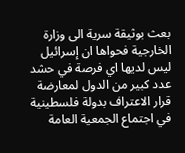بعث بوثيقة سرية الى وزارة الخارجية فحواها ان إسرائيل ليس لديها اي فرصة في حشد عدد كبير من الدول لمعارضة قرار الاعتراف بدولة فلسطينية في اجتماع الجمعية العامة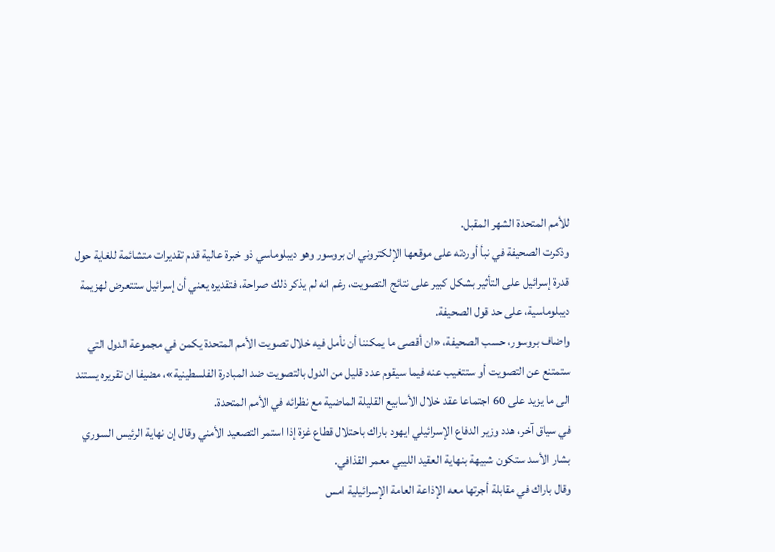للأمم المتحدة الشهر المقبل.
وذكرت الصحيفة في نبأ أوردته على موقعها الإلكتروني ان بروسور وهو ديبلوماسي ذو خبرة عالية قدم تقديرات متشائمة للغاية حول قدرة إسرائيل على التأثير بشكل كبير على نتائج التصويت، رغم انه لم يذكر ذلك صراحة، فتقديره يعني أن إسرائيل ستتعرض لهزيمة ديبلوماسية، على حد قول الصحيفة.
واضاف بروسور، حسب الصحيفة، «ان أقصى ما يمكننا أن نأمل فيه خلال تصويت الأمم المتحدة يكمن في مجموعة الدول التي ستمتنع عن التصويت أو ستتغيب عنه فيما سيقوم عدد قليل من الدول بالتصويت ضد المبادرة الفلسطينية»، مضيفا ان تقريره يستند الى ما يزيد على 60 اجتماعا عقد خلال الأسابيع القليلة الماضية مع نظرائه في الأمم المتحدة.
في سياق آخر، هدد وزير الدفاع الإسرائيلي ايهود باراك باحتلال قطاع غزة إذا استمر التصعيد الأمني وقال إن نهاية الرئيس السوري بشار الأسد ستكون شبيهة بنهاية العقيد الليبي معمر القذافي.
وقال باراك في مقابلة أجرتها معه الإذاعة العامة الإسرائيلية امس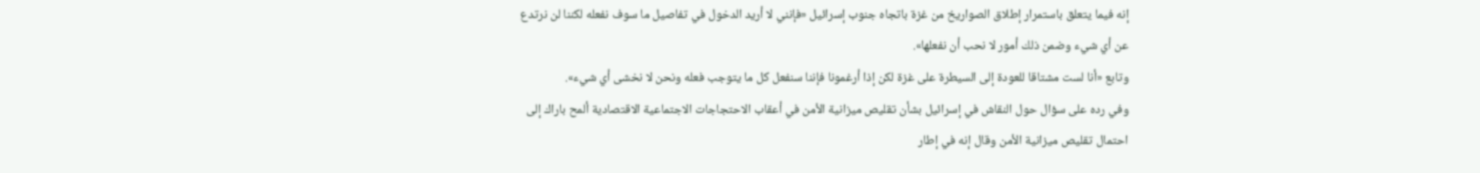إنه فيما يتعلق باستمرار إطلاق الصواريخ من غزة باتجاه جنوب إسرائيل «فإنني لا أريد الدخول في تفاصيل ما سوف نفعله لكننا لن نرتدع عن أي شيء وضمن ذلك أمور لا نحب أن نفعلها».
وتابع «أنا لست مشتاقا للعودة إلى السيطرة على غزة لكن إذا أرغمونا فإننا سنفعل كل ما يتوجب فعله ونحن لا نخشى أي شيء».
وفي رده على سؤال حول النقاش في إسرائيل بشأن تقليص ميزانية الأمن في أعقاب الاحتجاجات الاجتماعية الاقتصادية ألمح باراك إلى احتمال تقليص ميزانية الأمن وقال إنه في إطار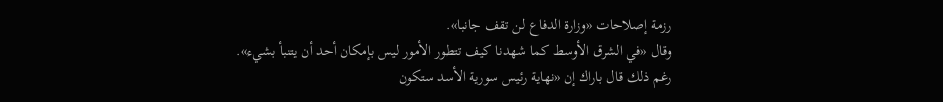رزمة إصلاحات «وزارة الدفاع لن تقف جانبا».
وقال «في الشرق الأوسط كما شهدنا كيف تتطور الأمور ليس بإمكان أحد أن يتنبأ بشيء».
رغم ذلك قال باراك إن «نهاية رئيس سورية الأسد ستكون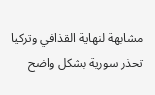مشابهة لنهاية القذافي وتركيا تحذر سورية بشكل واضح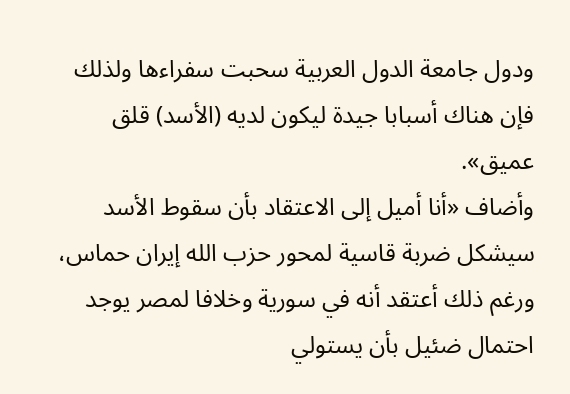ودول جامعة الدول العربية سحبت سفراءها ولذلك فإن هناك أسبابا جيدة ليكون لديه (الأسد) قلق عميق».
وأضاف «أنا أميل إلى الاعتقاد بأن سقوط الأسد سيشكل ضربة قاسية لمحور حزب الله إيران حماس، ورغم ذلك أعتقد أنه في سورية وخلافا لمصر يوجد احتمال ضئيل بأن يستولي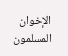الإخوان المسلمون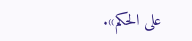على الحكم».